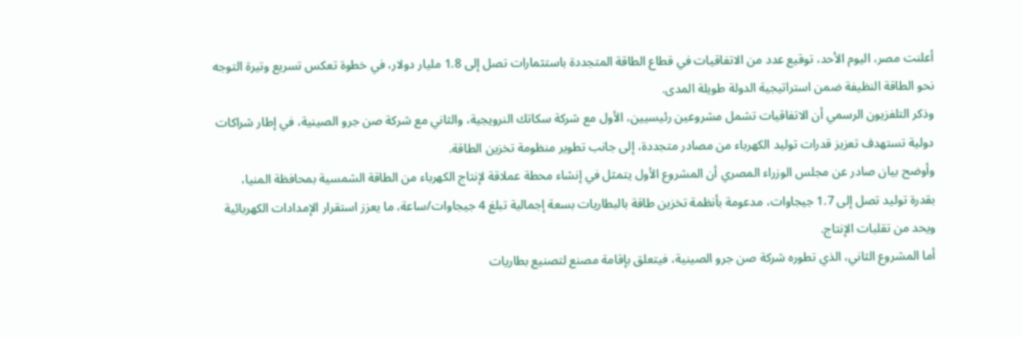أعلنت مصر، اليوم الأحد، توقيع عدد من الاتفاقيات في قطاع الطاقة المتجددة باستثمارات تصل إلى 1.8 مليار دولار، في خطوة تعكس تسريع وتيرة التوجه نحو الطاقة النظيفة ضمن استراتيجية الدولة طويلة المدى.
وذكر التلفزيون الرسمي أن الاتفاقيات تشمل مشروعين رئيسيين، الأول مع شركة سكاتك النرويجية، والثاني مع شركة صن جرو الصينية، في إطار شراكات دولية تستهدف تعزيز قدرات توليد الكهرباء من مصادر متجددة، إلى جانب تطوير منظومة تخزين الطاقة.
وأوضح بيان صادر عن مجلس الوزراء المصري أن المشروع الأول يتمثل في إنشاء محطة عملاقة لإنتاج الكهرباء من الطاقة الشمسية بمحافظة المنيا، بقدرة توليد تصل إلى 1.7 جيجاوات، مدعومة بأنظمة تخزين طاقة بالبطاريات بسعة إجمالية تبلغ 4 جيجاوات/ساعة، ما يعزز استقرار الإمدادات الكهربائية ويحد من تقلبات الإنتاج.
أما المشروع الثاني، الذي تطوره شركة صن جرو الصينية، فيتعلق بإقامة مصنع لتصنيع بطاريات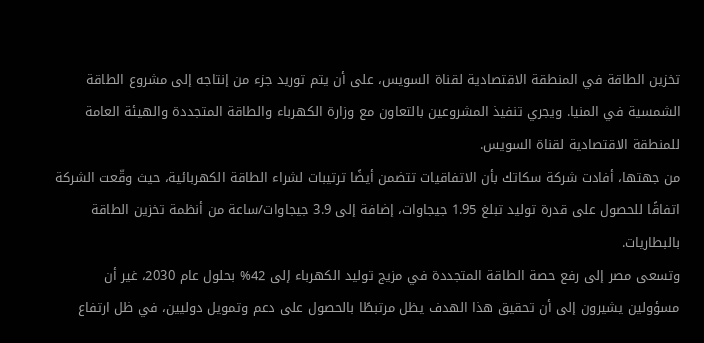تخزين الطاقة في المنطقة الاقتصادية لقناة السويس، على أن يتم توريد جزء من إنتاجه إلى مشروع الطاقة الشمسية في المنيا. ويجري تنفيذ المشروعين بالتعاون مع وزارة الكهرباء والطاقة المتجددة والهيئة العامة للمنطقة الاقتصادية لقناة السويس.
من جهتها، أفادت شركة سكاتك بأن الاتفاقيات تتضمن أيضًا ترتيبات لشراء الطاقة الكهربائية، حيث وقّعت الشركة اتفاقًا للحصول على قدرة توليد تبلغ 1.95 جيجاوات، إضافة إلى 3.9 جيجاوات/ساعة من أنظمة تخزين الطاقة بالبطاريات.
وتسعى مصر إلى رفع حصة الطاقة المتجددة في مزيج توليد الكهرباء إلى 42% بحلول عام 2030، غير أن مسؤولين يشيرون إلى أن تحقيق هذا الهدف يظل مرتبطًا بالحصول على دعم وتمويل دوليين، في ظل ارتفاع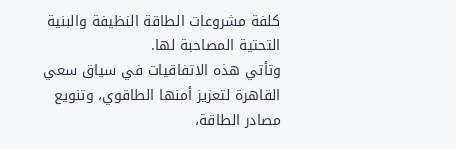كلفة مشروعات الطاقة النظيفة والبنية التحتية المصاحبة لها.
وتأتي هذه الاتفاقيات في سياق سعي القاهرة لتعزيز أمنها الطاقوي، وتنويع مصادر الطاقة،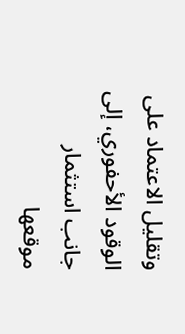وتقليل الاعتماد على الوقود الأحفوري، إلى جانب استثمار موقعها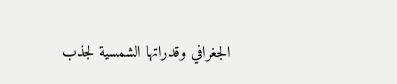الجغرافي وقدراتها الشمسية لجذب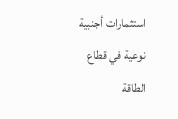استثمارات أجنبية نوعية في قطاع الطاقة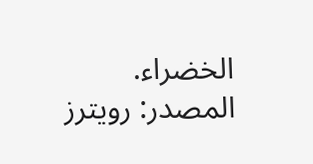الخضراء.
المصدر: رويترز